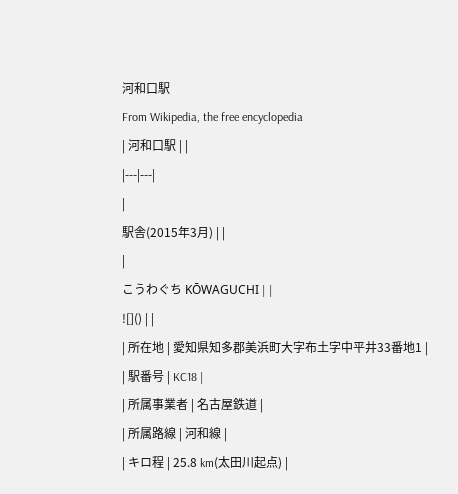河和口駅
From Wikipedia, the free encyclopedia
| 河和口駅 | |
|---|---|
|
駅舎(2015年3月) | |
|
こうわぐち KŌWAGUCHI | |
![]() | |
| 所在地 | 愛知県知多郡美浜町大字布土字中平井33番地1 |
| 駅番号 | KC18 |
| 所属事業者 | 名古屋鉄道 |
| 所属路線 | 河和線 |
| キロ程 | 25.8 km(太田川起点) |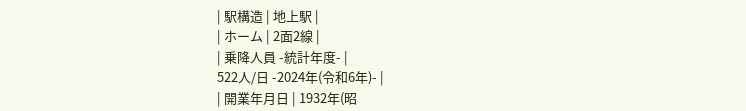| 駅構造 | 地上駅 |
| ホーム | 2面2線 |
| 乗降人員 -統計年度- |
522人/日 -2024年(令和6年)- |
| 開業年月日 | 1932年(昭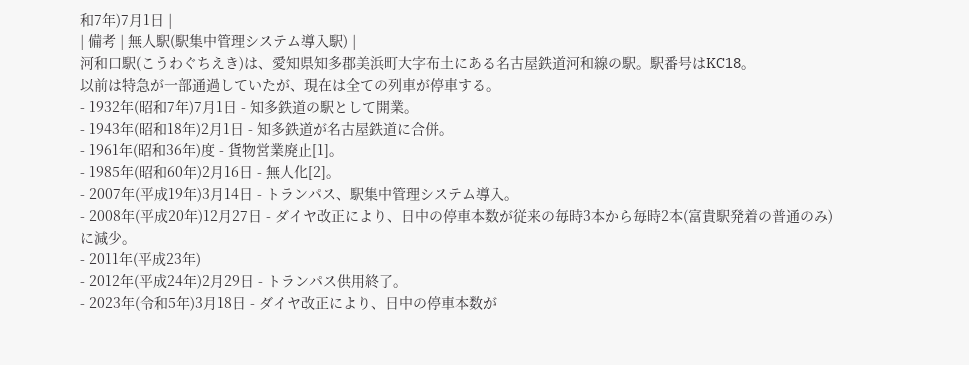和7年)7月1日 |
| 備考 | 無人駅(駅集中管理システム導入駅) |
河和口駅(こうわぐちえき)は、愛知県知多郡美浜町大字布土にある名古屋鉄道河和線の駅。駅番号はKC18。
以前は特急が一部通過していたが、現在は全ての列車が停車する。
- 1932年(昭和7年)7月1日 - 知多鉄道の駅として開業。
- 1943年(昭和18年)2月1日 - 知多鉄道が名古屋鉄道に合併。
- 1961年(昭和36年)度 - 貨物営業廃止[1]。
- 1985年(昭和60年)2月16日 - 無人化[2]。
- 2007年(平成19年)3月14日 - トランパス、駅集中管理システム導入。
- 2008年(平成20年)12月27日 - ダイヤ改正により、日中の停車本数が従来の毎時3本から毎時2本(富貴駅発着の普通のみ)に減少。
- 2011年(平成23年)
- 2012年(平成24年)2月29日 - トランパス供用終了。
- 2023年(令和5年)3月18日 - ダイヤ改正により、日中の停車本数が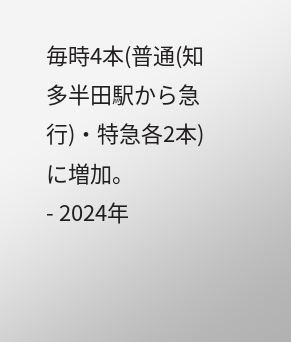毎時4本(普通(知多半田駅から急行)・特急各2本)に増加。
- 2024年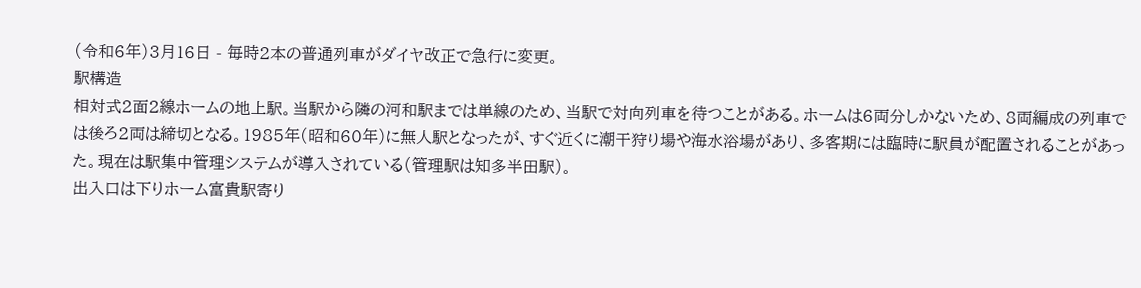(令和6年)3月16日 - 毎時2本の普通列車がダイヤ改正で急行に変更。
駅構造
相対式2面2線ホームの地上駅。当駅から隣の河和駅までは単線のため、当駅で対向列車を待つことがある。ホームは6両分しかないため、8両編成の列車では後ろ2両は締切となる。1985年(昭和60年)に無人駅となったが、すぐ近くに潮干狩り場や海水浴場があり、多客期には臨時に駅員が配置されることがあった。現在は駅集中管理システムが導入されている(管理駅は知多半田駅)。
出入口は下りホーム富貴駅寄り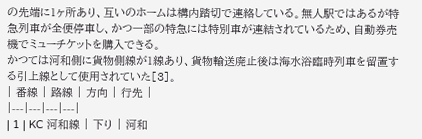の先端に1ヶ所あり、互いのホームは構内踏切で連絡している。無人駅ではあるが特急列車が全便停車し、かつ一部の特急には特別車が連結されているため、自動券売機でミューチケットを購入できる。
かつては河和側に貨物側線が1線あり、貨物輸送廃止後は海水浴臨時列車を留置する引上線として使用されていた[3]。
| 番線 | 路線 | 方向 | 行先 |
|---|---|---|---|
| 1 | KC 河和線 | 下り | 河和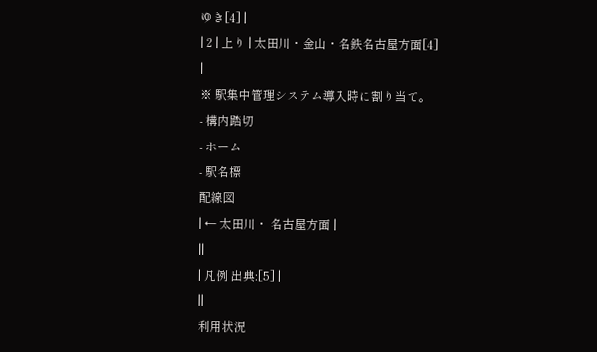ゆき[4] |
| 2 | 上り | 太田川・金山・名鉄名古屋方面[4] |
※ 駅集中管理システム導入時に割り当て。
- 構内踏切
- ホーム
- 駅名標
配線図
| ← 太田川・ 名古屋方面 |
||
| 凡例 出典:[5] |
||
利用状況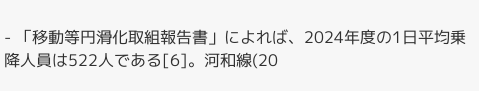- 「移動等円滑化取組報告書」によれば、2024年度の1日平均乗降人員は522人である[6]。河和線(20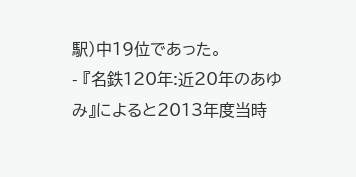駅)中19位であった。
- 『名鉄120年:近20年のあゆみ』によると2013年度当時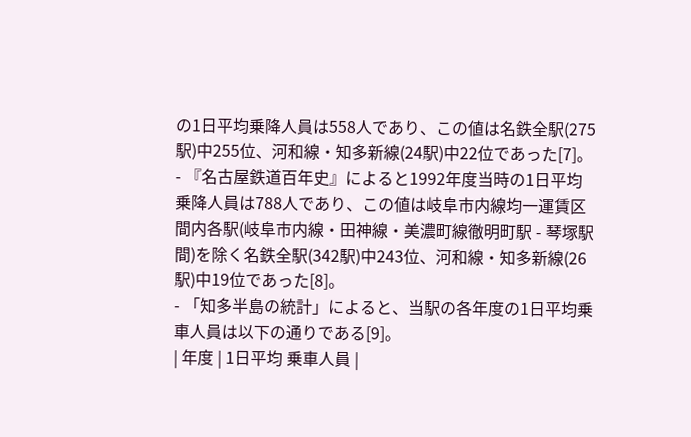の1日平均乗降人員は558人であり、この値は名鉄全駅(275駅)中255位、河和線・知多新線(24駅)中22位であった[7]。
- 『名古屋鉄道百年史』によると1992年度当時の1日平均乗降人員は788人であり、この値は岐阜市内線均一運賃区間内各駅(岐阜市内線・田神線・美濃町線徹明町駅 - 琴塚駅間)を除く名鉄全駅(342駅)中243位、河和線・知多新線(26駅)中19位であった[8]。
- 「知多半島の統計」によると、当駅の各年度の1日平均乗車人員は以下の通りである[9]。
| 年度 | 1日平均 乗車人員 |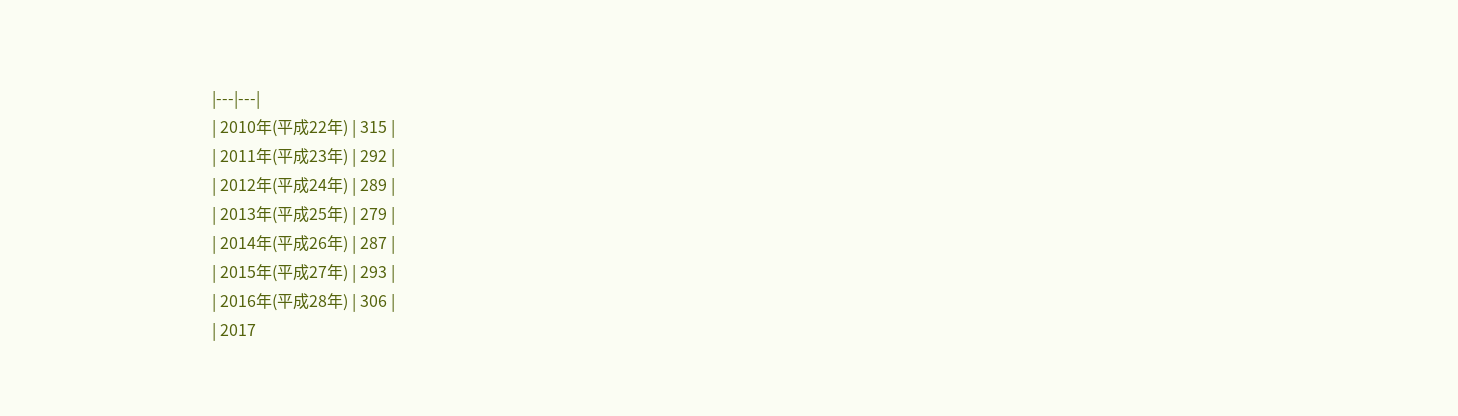|---|---|
| 2010年(平成22年) | 315 |
| 2011年(平成23年) | 292 |
| 2012年(平成24年) | 289 |
| 2013年(平成25年) | 279 |
| 2014年(平成26年) | 287 |
| 2015年(平成27年) | 293 |
| 2016年(平成28年) | 306 |
| 2017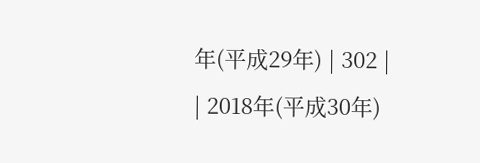年(平成29年) | 302 |
| 2018年(平成30年)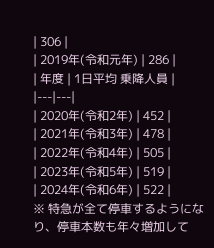| 306 |
| 2019年(令和元年) | 286 |
| 年度 | 1日平均 乗降人員 |
|---|---|
| 2020年(令和2年) | 452 |
| 2021年(令和3年) | 478 |
| 2022年(令和4年) | 505 |
| 2023年(令和5年) | 519 |
| 2024年(令和6年) | 522 |
※ 特急が全て停車するようになり、停車本数も年々増加して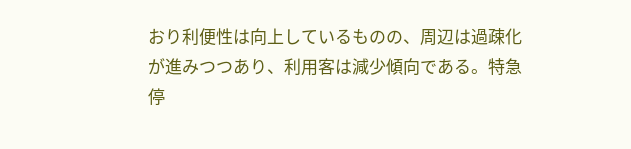おり利便性は向上しているものの、周辺は過疎化が進みつつあり、利用客は減少傾向である。特急停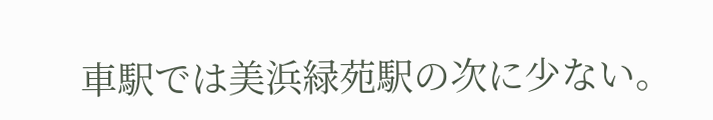車駅では美浜緑苑駅の次に少ない。